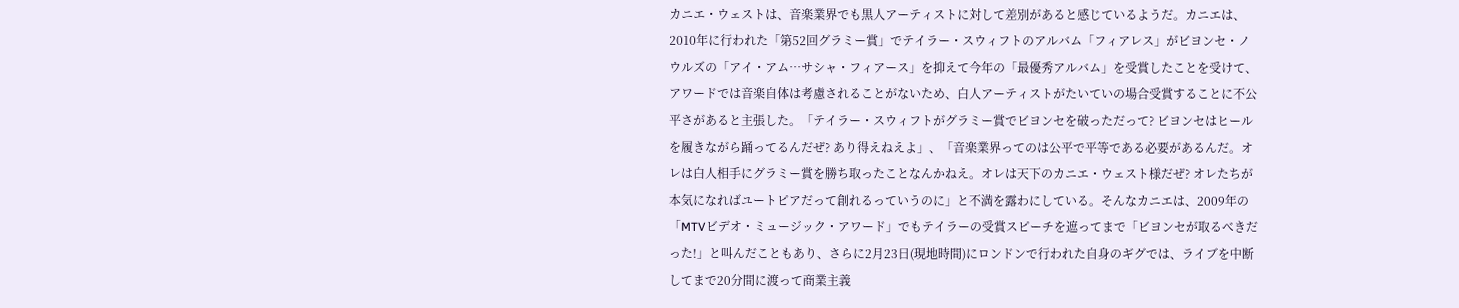カニエ・ウェストは、音楽業界でも黒人アーティストに対して差別があると感じているようだ。カニエは、2010年に行われた「第52回グラミー賞」でテイラー・スウィフトのアルバム「フィアレス」がビヨンセ・ノウルズの「アイ・アム…サシャ・フィアース」を抑えて今年の「最優秀アルバム」を受賞したことを受けて、アワードでは音楽自体は考慮されることがないため、白人アーティストがたいていの場合受賞することに不公平さがあると主張した。「テイラー・スウィフトがグラミー賞でビヨンセを破っただって? ビヨンセはヒールを履きながら踊ってるんだぜ? あり得えねえよ」、「音楽業界ってのは公平で平等である必要があるんだ。オレは白人相手にグラミー賞を勝ち取ったことなんかねえ。オレは天下のカニエ・ウェスト様だぜ? オレたちが本気になればユートピアだって創れるっていうのに」と不満を露わにしている。そんなカニエは、2009年の「MTVビデオ・ミュージック・アワード」でもテイラーの受賞スピーチを遮ってまで「ビヨンセが取るべきだった!」と叫んだこともあり、さらに2月23日(現地時間)にロンドンで行われた自身のギグでは、ライブを中断してまで20分間に渡って商業主義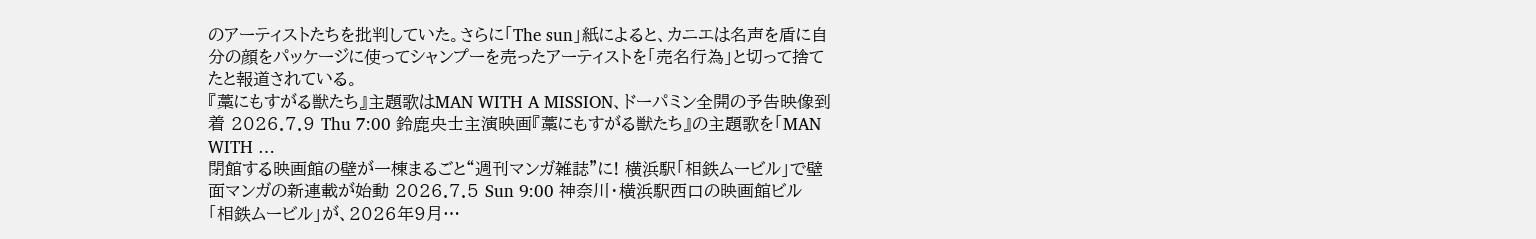のアーティストたちを批判していた。さらに「The sun」紙によると、カニエは名声を盾に自分の顔をパッケージに使ってシャンプーを売ったアーティストを「売名行為」と切って捨てたと報道されている。
『藁にもすがる獣たち』主題歌はMAN WITH A MISSION、ドーパミン全開の予告映像到着 2026.7.9 Thu 7:00 鈴鹿央士主演映画『藁にもすがる獣たち』の主題歌を「MAN WITH …
閉館する映画館の壁が一棟まるごと“週刊マンガ雑誌”に! 横浜駅「相鉄ムービル」で壁面マンガの新連載が始動 2026.7.5 Sun 9:00 神奈川・横浜駅西口の映画館ビル「相鉄ムービル」が、2026年9月…